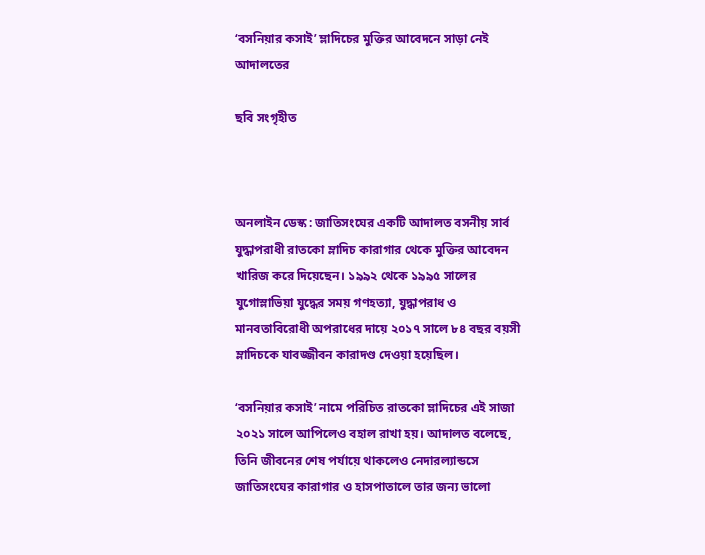‘বসনিয়ার কসাই’ ম্লাদিচের মুক্তির আবেদনে সাড়া নেই আদালতের

ছবি সংগৃহীত



অনলাইন ডেস্ক : জাতিসংঘের একটি আদালত বসনীয় সার্ব যুদ্ধাপরাধী রাতকো ম্লাদিচ কারাগার থেকে মুক্তির আবেদন খারিজ করে দিয়েছেন। ১৯৯২ থেকে ১৯৯৫ সালের যুগোস্লাভিয়া যুদ্ধের সময় গণহত্যা, যুদ্ধাপরাধ ও মানবতাবিরোধী অপরাধের দায়ে ২০১৭ সালে ৮৪ বছর বয়সী ম্লাদিচকে যাবজ্জীবন কারাদণ্ড দেওয়া হয়েছিল।

‘বসনিয়ার কসাই’ নামে পরিচিত রাতকো ম্লাদিচের এই সাজা ২০২১ সালে আপিলেও বহাল রাখা হয়। আদালত বলেছে, তিনি জীবনের শেষ পর্যায়ে থাকলেও নেদারল্যান্ডসে জাতিসংঘের কারাগার ও হাসপাতালে তার জন্য ভালো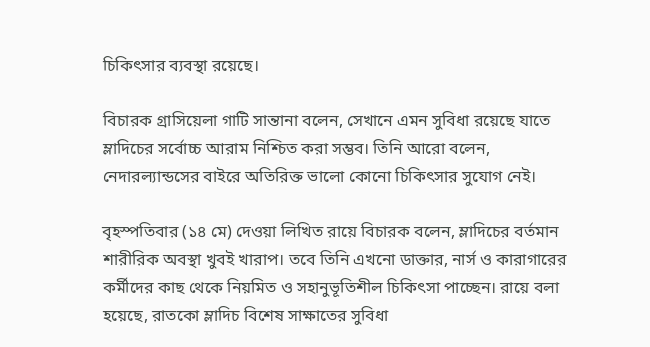চিকিৎসার ব্যবস্থা রয়েছে।

বিচারক গ্রাসিয়েলা গাটি সান্তানা বলেন, সেখানে এমন সুবিধা রয়েছে যাতে ম্লাদিচের সর্বোচ্চ আরাম নিশ্চিত করা সম্ভব। তিনি আরো বলেন, নেদারল্যান্ডসের বাইরে অতিরিক্ত ভালো কোনো চিকিৎসার সুযোগ নেই।

বৃহস্পতিবার (১৪ মে) দেওয়া লিখিত রায়ে বিচারক বলেন, ম্লাদিচের বর্তমান শারীরিক অবস্থা খুবই খারাপ। তবে তিনি এখনো ডাক্তার, নার্স ও কারাগারের কর্মীদের কাছ থেকে নিয়মিত ও সহানুভূতিশীল চিকিৎসা পাচ্ছেন। রায়ে বলা হয়েছে, রাতকো ম্লাদিচ বিশেষ সাক্ষাতের সুবিধা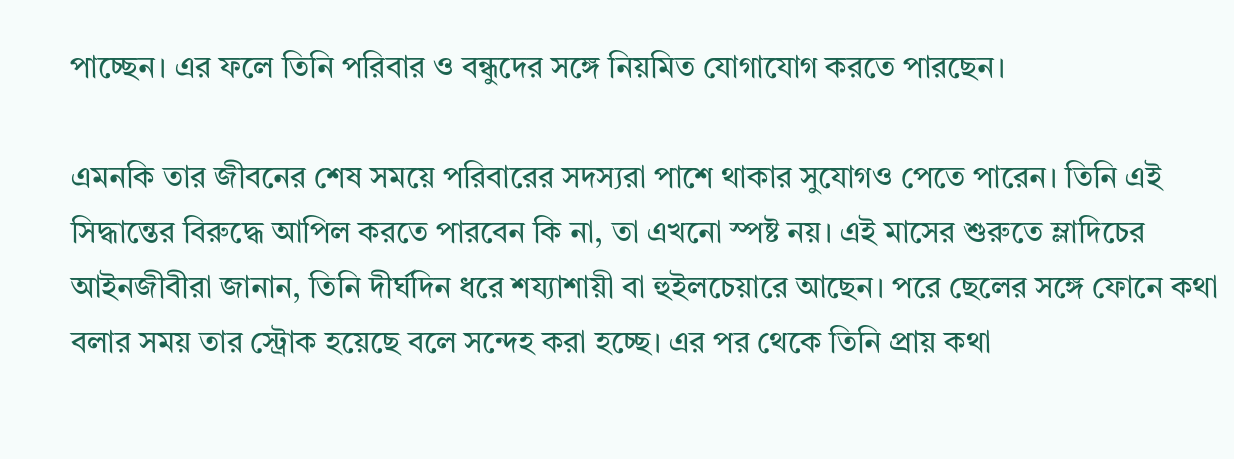পাচ্ছেন। এর ফলে তিনি পরিবার ও বন্ধুদের সঙ্গে নিয়মিত যোগাযোগ করতে পারছেন।

এমনকি তার জীবনের শেষ সময়ে পরিবারের সদস্যরা পাশে থাকার সুযোগও পেতে পারেন। তিনি এই সিদ্ধান্তের বিরুদ্ধে আপিল করতে পারবেন কি না, তা এখনো স্পষ্ট নয়। এই মাসের শুরুতে ম্লাদিচের আইনজীবীরা জানান, তিনি দীর্ঘদিন ধরে শয্যাশায়ী বা হুইলচেয়ারে আছেন। পরে ছেলের সঙ্গে ফোনে কথা বলার সময় তার স্ট্রোক হয়েছে বলে সন্দেহ করা হচ্ছে। এর পর থেকে তিনি প্রায় কথা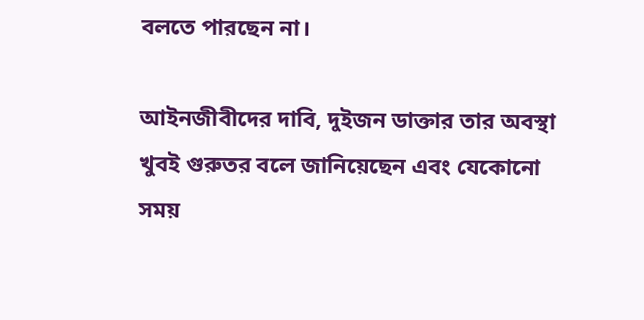বলতে পারছেন না।

আইনজীবীদের দাবি, দুইজন ডাক্তার তার অবস্থা খুবই গুরুতর বলে জানিয়েছেন এবং যেকোনো সময়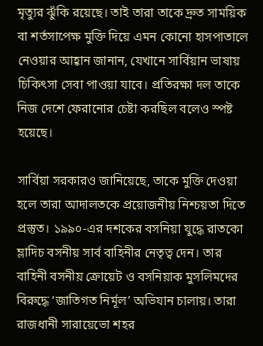মৃত্যুর ঝুঁকি রয়েছে। তাই তারা তাকে দ্রুত সাময়িক বা শর্তসাপেক্ষ মুক্তি দিয়ে এমন কোনো হাসপাতালে নেওয়ার আহ্বান জানান, যেখানে সার্বিয়ান ভাষায় চিকিৎসা সেবা পাওয়া যাবে। প্রতিরক্ষা দল তাকে নিজ দেশে ফেরানোর চেষ্টা করছিল বলেও স্পষ্ট হয়েছে।

সার্বিয়া সরকারও জানিয়েছে, তাকে মুক্তি দেওয়া হলে তারা আদালতকে প্রয়োজনীয় নিশ্চয়তা দিতে প্রস্তুত। ১৯৯০-এর দশকের বসনিয়া যুদ্ধে রাতকো ম্লাদিচ বসনীয় সার্ব বাহিনীর নেতৃত্ব দেন। তার বাহিনী বসনীয় ক্রোয়েট ও বসনিয়াক মুসলিমদের বিরুদ্ধে ‘জাতিগত নির্মূল’ অভিযান চালায়। তারা রাজধানী সারায়েভো শহর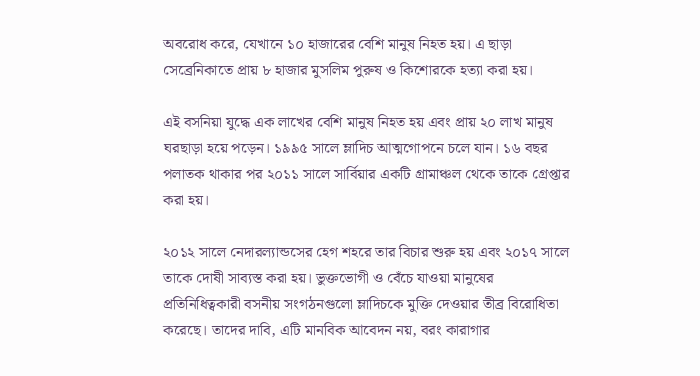অবরোধ করে, যেখানে ১০ হাজারের বেশি মানুষ নিহত হয়। এ ছাড়া সেব্রেনিকাতে প্রায় ৮ হাজার মুসলিম পুরুষ ও কিশোরকে হত্যা করা হয়।

এই বসনিয়া যুদ্ধে এক লাখের বেশি মানুষ নিহত হয় এবং প্রায় ২০ লাখ মানুষ ঘরছাড়া হয়ে পড়েন। ১৯৯৫ সালে ম্লাদিচ আত্মগোপনে চলে যান। ১৬ বছর পলাতক থাকার পর ২০১১ সালে সার্বিয়ার একটি গ্রামাঞ্চল থেকে তাকে গ্রেপ্তার করা হয়।

২০১২ সালে নেদারল্যান্ডসের হেগ শহরে তার বিচার শুরু হয় এবং ২০১৭ সালে তাকে দোষী সাব্যস্ত করা হয়। ভুক্তভোগী ও বেঁচে যাওয়া মানুষের প্রতিনিধিত্বকারী বসনীয় সংগঠনগুলো ম্লাদিচকে মুক্তি দেওয়ার তীব্র বিরোধিতা করেছে। তাদের দাবি, এটি মানবিক আবেদন নয়, বরং কারাগার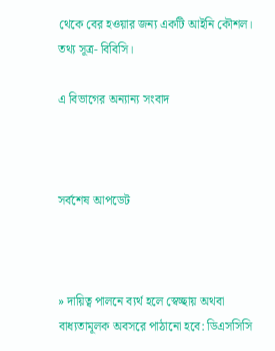থেকে বের হওয়ার জন্য একটি আইনি কৌশল। তথ্য সূত্র- বিবিসি।

এ বিভাগের অন্যান্য সংবাদ



সর্বশেষ আপডেট



» দায়িত্ব পালনে ব্যর্থ হলে স্বেচ্ছায় অথবা বাধ্যতামূলক অবসরে পাঠানো হবে: ডিএসসিসি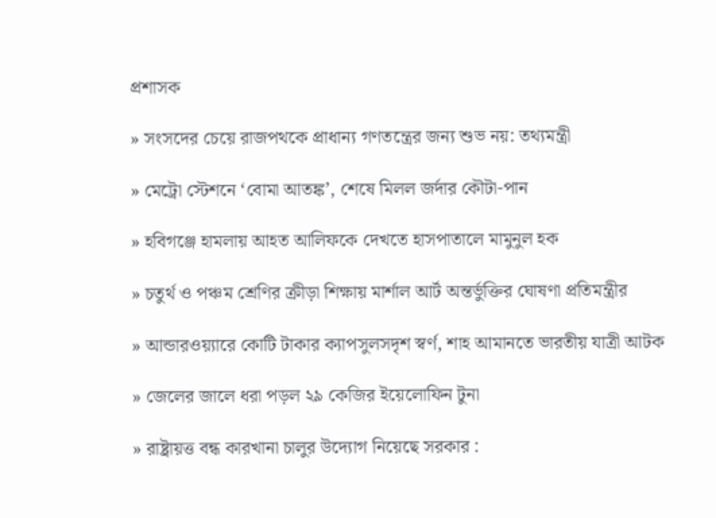প্রশাসক

» সংসদের চেয়ে রাজপথকে প্রাধান্য গণতন্ত্রের জন্য শুভ নয়: তথ্যমন্ত্রী

» মেট্রো স্টেশনে ‘বোমা আতঙ্ক’, শেষে মিলল জর্দার কৌটা-পান

» হবিগঞ্জে হামলায় আহত আলিফকে দেখতে হাসপাতালে মামুনুল হক

» চতুর্থ ও পঞ্চম শ্রেণির ক্রীড়া শিক্ষায় মার্শাল আর্ট অন্তর্ভুক্তির ঘোষণা প্রতিমন্ত্রীর

» আন্ডারওয়্যারে কোটি টাকার ক্যাপসুলসদৃশ স্বর্ণ, শাহ আমানতে ভারতীয় যাত্রী আটক

» জেলের জালে ধরা পড়ল ২৯ কেজির ইয়েলোফিন টুনা

» রাষ্ট্রায়ত্ত বন্ধ কারখানা চালুর উদ্যোগ নিয়েছে সরকার :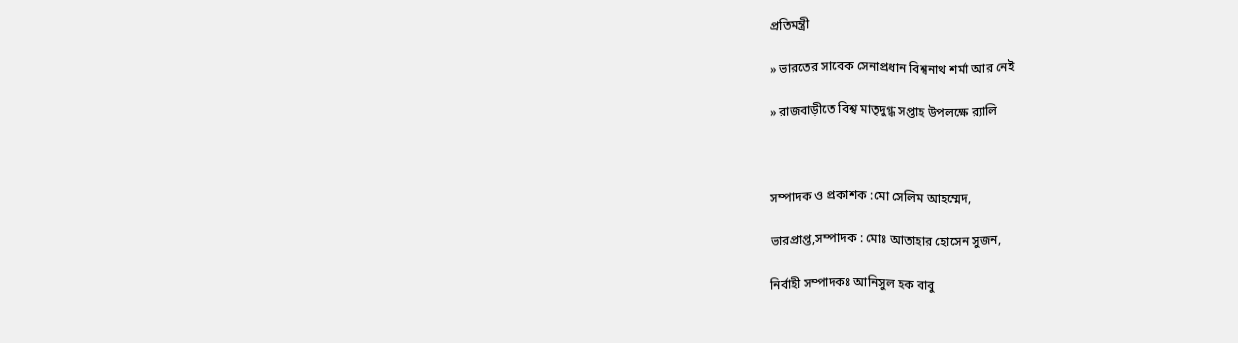প্রতিমন্ত্রী

» ভারতের সাবেক সেনাপ্রধান বিশ্বনাথ শর্মা আর নেই

» রাজবাড়ীতে বিশ্ব মাতৃদুগ্ধ সপ্তাহ উপলক্ষে র‌্যালি



সম্পাদক ও প্রকাশক :মো সেলিম আহম্মেদ,

ভারপ্রাপ্ত,সম্পাদক : মোঃ আতাহার হোসেন সুজন,

নির্বাহী সম্পাদকঃ আনিসুল হক বাবু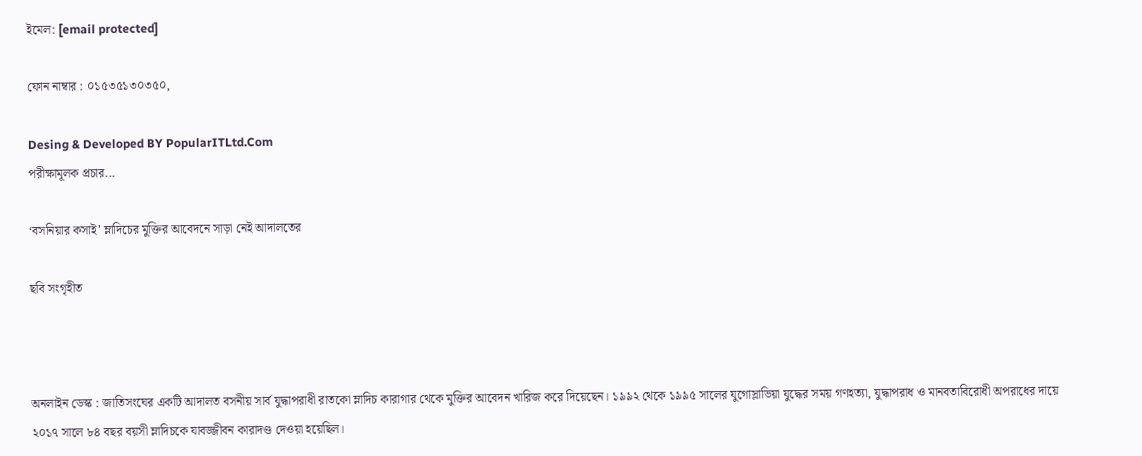ইমেল: [email protected]

ফোন নাম্বার : ০১৫৩৫১৩০৩৫০,

Desing & Developed BY PopularITLtd.Com
পরীক্ষামূলক প্রচার...

‘বসনিয়ার কসাই’ ম্লাদিচের মুক্তির আবেদনে সাড়া নেই আদালতের

ছবি সংগৃহীত



অনলাইন ডেস্ক : জাতিসংঘের একটি আদালত বসনীয় সার্ব যুদ্ধাপরাধী রাতকো ম্লাদিচ কারাগার থেকে মুক্তির আবেদন খারিজ করে দিয়েছেন। ১৯৯২ থেকে ১৯৯৫ সালের যুগোস্লাভিয়া যুদ্ধের সময় গণহত্যা, যুদ্ধাপরাধ ও মানবতাবিরোধী অপরাধের দায়ে ২০১৭ সালে ৮৪ বছর বয়সী ম্লাদিচকে যাবজ্জীবন কারাদণ্ড দেওয়া হয়েছিল।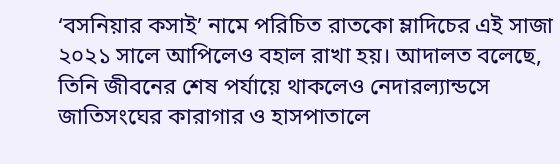‘বসনিয়ার কসাই’ নামে পরিচিত রাতকো ম্লাদিচের এই সাজা ২০২১ সালে আপিলেও বহাল রাখা হয়। আদালত বলেছে, তিনি জীবনের শেষ পর্যায়ে থাকলেও নেদারল্যান্ডসে জাতিসংঘের কারাগার ও হাসপাতালে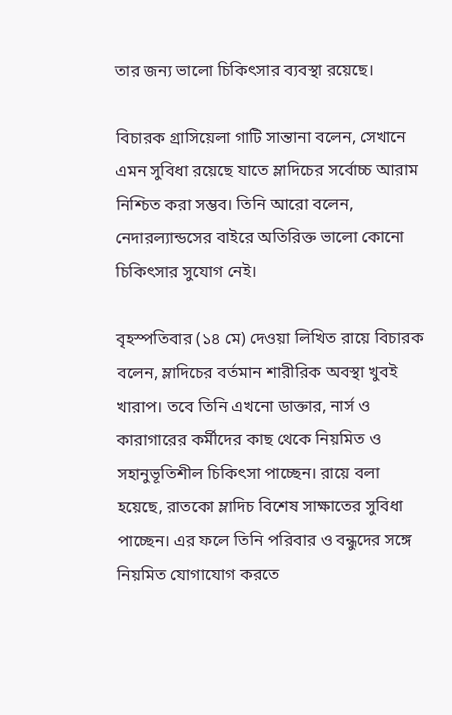তার জন্য ভালো চিকিৎসার ব্যবস্থা রয়েছে।

বিচারক গ্রাসিয়েলা গাটি সান্তানা বলেন, সেখানে এমন সুবিধা রয়েছে যাতে ম্লাদিচের সর্বোচ্চ আরাম নিশ্চিত করা সম্ভব। তিনি আরো বলেন, নেদারল্যান্ডসের বাইরে অতিরিক্ত ভালো কোনো চিকিৎসার সুযোগ নেই।

বৃহস্পতিবার (১৪ মে) দেওয়া লিখিত রায়ে বিচারক বলেন, ম্লাদিচের বর্তমান শারীরিক অবস্থা খুবই খারাপ। তবে তিনি এখনো ডাক্তার, নার্স ও কারাগারের কর্মীদের কাছ থেকে নিয়মিত ও সহানুভূতিশীল চিকিৎসা পাচ্ছেন। রায়ে বলা হয়েছে, রাতকো ম্লাদিচ বিশেষ সাক্ষাতের সুবিধা পাচ্ছেন। এর ফলে তিনি পরিবার ও বন্ধুদের সঙ্গে নিয়মিত যোগাযোগ করতে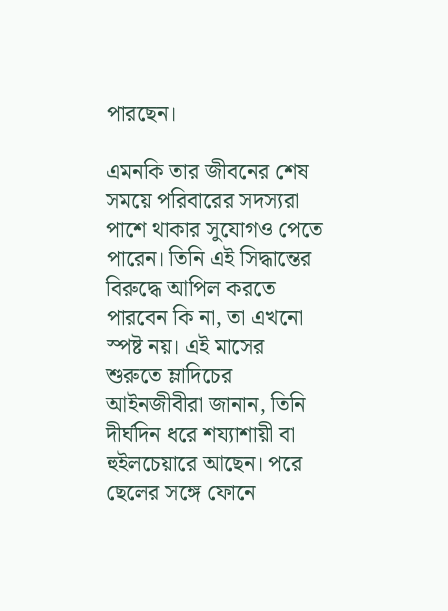পারছেন।

এমনকি তার জীবনের শেষ সময়ে পরিবারের সদস্যরা পাশে থাকার সুযোগও পেতে পারেন। তিনি এই সিদ্ধান্তের বিরুদ্ধে আপিল করতে পারবেন কি না, তা এখনো স্পষ্ট নয়। এই মাসের শুরুতে ম্লাদিচের আইনজীবীরা জানান, তিনি দীর্ঘদিন ধরে শয্যাশায়ী বা হুইলচেয়ারে আছেন। পরে ছেলের সঙ্গে ফোনে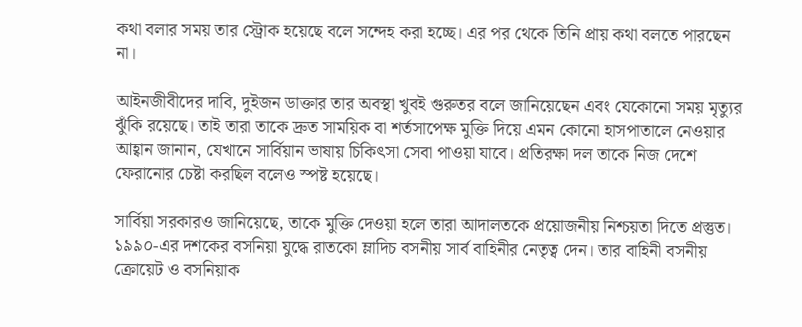কথা বলার সময় তার স্ট্রোক হয়েছে বলে সন্দেহ করা হচ্ছে। এর পর থেকে তিনি প্রায় কথা বলতে পারছেন না।

আইনজীবীদের দাবি, দুইজন ডাক্তার তার অবস্থা খুবই গুরুতর বলে জানিয়েছেন এবং যেকোনো সময় মৃত্যুর ঝুঁকি রয়েছে। তাই তারা তাকে দ্রুত সাময়িক বা শর্তসাপেক্ষ মুক্তি দিয়ে এমন কোনো হাসপাতালে নেওয়ার আহ্বান জানান, যেখানে সার্বিয়ান ভাষায় চিকিৎসা সেবা পাওয়া যাবে। প্রতিরক্ষা দল তাকে নিজ দেশে ফেরানোর চেষ্টা করছিল বলেও স্পষ্ট হয়েছে।

সার্বিয়া সরকারও জানিয়েছে, তাকে মুক্তি দেওয়া হলে তারা আদালতকে প্রয়োজনীয় নিশ্চয়তা দিতে প্রস্তুত। ১৯৯০-এর দশকের বসনিয়া যুদ্ধে রাতকো ম্লাদিচ বসনীয় সার্ব বাহিনীর নেতৃত্ব দেন। তার বাহিনী বসনীয় ক্রোয়েট ও বসনিয়াক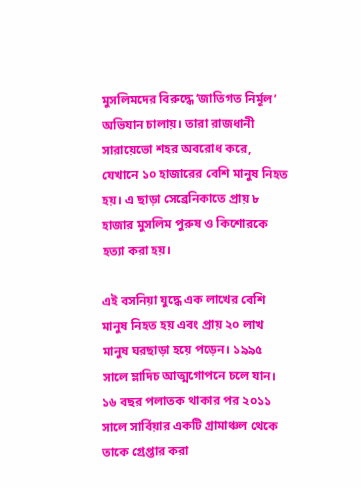মুসলিমদের বিরুদ্ধে ‘জাতিগত নির্মূল’ অভিযান চালায়। তারা রাজধানী সারায়েভো শহর অবরোধ করে, যেখানে ১০ হাজারের বেশি মানুষ নিহত হয়। এ ছাড়া সেব্রেনিকাতে প্রায় ৮ হাজার মুসলিম পুরুষ ও কিশোরকে হত্যা করা হয়।

এই বসনিয়া যুদ্ধে এক লাখের বেশি মানুষ নিহত হয় এবং প্রায় ২০ লাখ মানুষ ঘরছাড়া হয়ে পড়েন। ১৯৯৫ সালে ম্লাদিচ আত্মগোপনে চলে যান। ১৬ বছর পলাতক থাকার পর ২০১১ সালে সার্বিয়ার একটি গ্রামাঞ্চল থেকে তাকে গ্রেপ্তার করা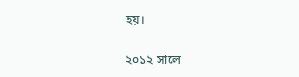হয়।

২০১২ সালে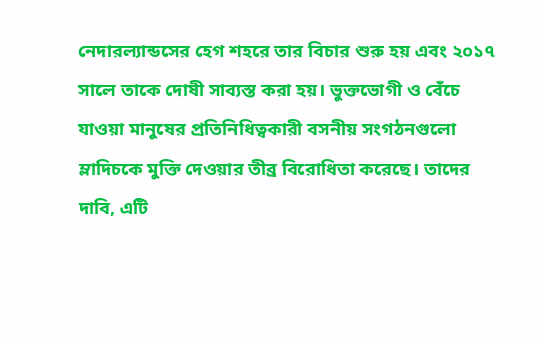নেদারল্যান্ডসের হেগ শহরে তার বিচার শুরু হয় এবং ২০১৭ সালে তাকে দোষী সাব্যস্ত করা হয়। ভুক্তভোগী ও বেঁচে যাওয়া মানুষের প্রতিনিধিত্বকারী বসনীয় সংগঠনগুলো ম্লাদিচকে মুক্তি দেওয়ার তীব্র বিরোধিতা করেছে। তাদের দাবি, এটি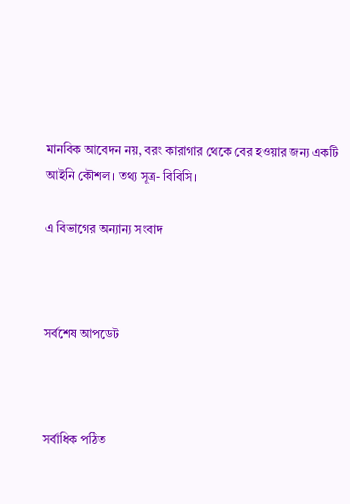মানবিক আবেদন নয়, বরং কারাগার থেকে বের হওয়ার জন্য একটি আইনি কৌশল। তথ্য সূত্র- বিবিসি।

এ বিভাগের অন্যান্য সংবাদ



সর্বশেষ আপডেট



সর্বাধিক পঠিত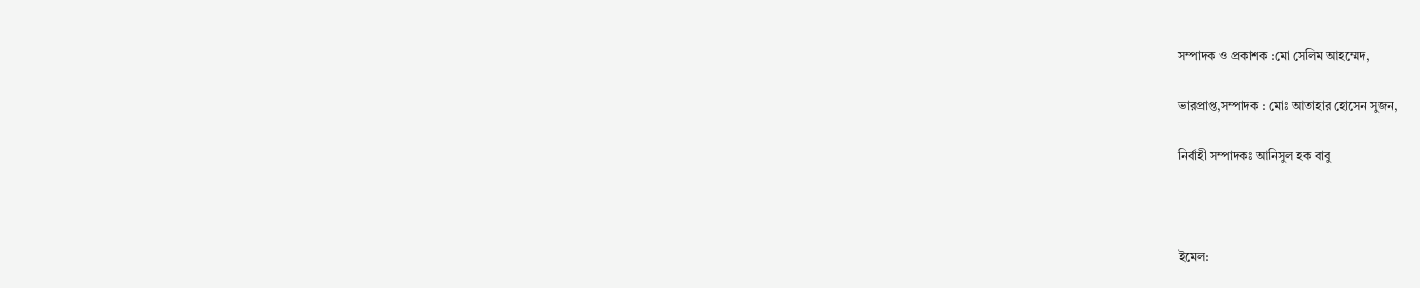সম্পাদক ও প্রকাশক :মো সেলিম আহম্মেদ,

ভারপ্রাপ্ত,সম্পাদক : মোঃ আতাহার হোসেন সুজন,

নির্বাহী সম্পাদকঃ আনিসুল হক বাবু



ইমেল: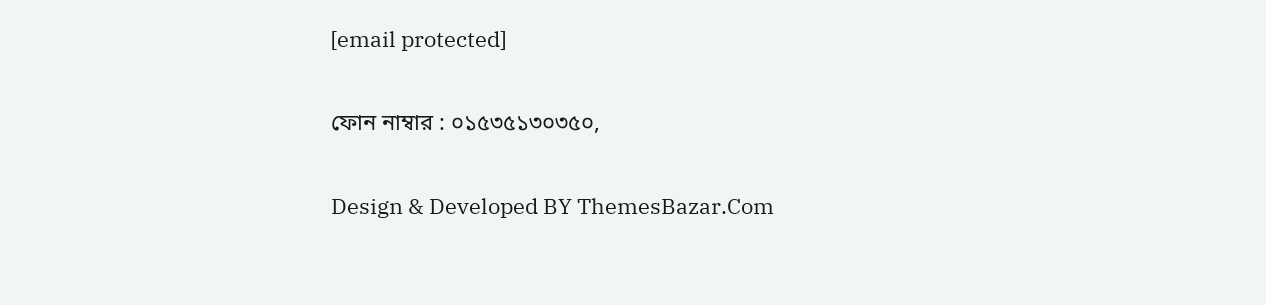[email protected]

ফোন নাম্বার : ০১৫৩৫১৩০৩৫০,

Design & Developed BY ThemesBazar.Com